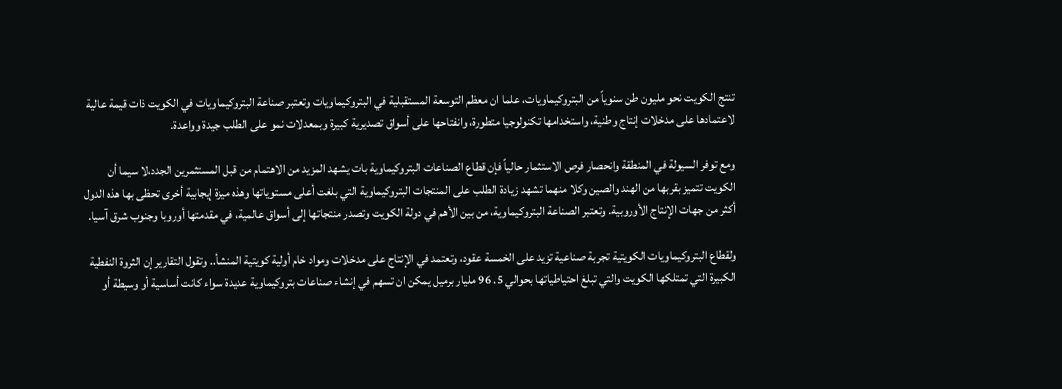تنتج الكويت نحو مليون طن سنوياً من البتروكيماويات، علما ان معظم التوسعة المستقبلية في البتروكيماويات وتعتبر صناعة البتروكيماويات في الكويت ذات قيمة عالية لاعتمادها على مدخلات إنتاج وطنية، واستخدامها تكنولوجيا متطورة، وانفتاحها على أسواق تصديرية كبيرة وبمعدلات نمو على الطلب جيدة وواعدة.

ومع توفر السيولة في المنطقة وانحصار فرص الاستثمار حالياً فإن قطاع الصناعات البتروكيماوية بات يشهد المزيد من الاهتمام من قبل المستثمرين الجدد،لا سيما أن الكويت تتميز بقربها من الهند والصين وكلا منهما تشهد زيادة الطلب على المنتجات البتروكيماوية التي بلغت أعلى مستوياتها وهذه ميزة إيجابية أخرى تحظى بها هذه الدول أكثر من جهات الإنتاج الأوروبية. وتعتبر الصناعة البتروكيماوية، من بين الأهم في دولة الكويت وتصدر منتجاتها إلى أسواق عالمية، في مقدمتها أوروبا وجنوب شرق آسيا.

ولقطاع البتروكيماويات الكويتية تجربة صناعية تزيد على الخمسة عقود، وتعتمد في الإنتاج على مدخلات ومواد خام أولية كويتية المنشأ.. وتقول التقارير إن الثروة النفطية الكبيرة التي تمتلكها الكويت والتي تبلغ احتياطياتها بحوالي 5. 96 مليار برميل يمكن ان تسهم في إنشاء صناعات بتروكيماوية عديدة سواء كانت أساسية أو وسيطة أو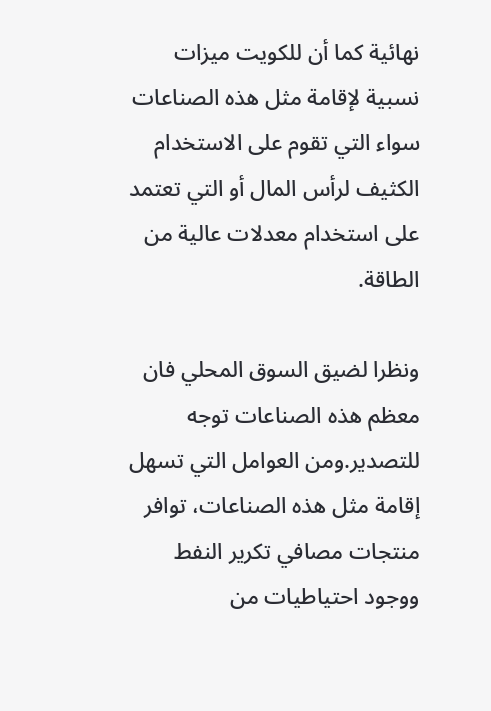نهائية كما أن للكويت ميزات نسبية لإقامة مثل هذه الصناعات سواء التي تقوم على الاستخدام الكثيف لرأس المال أو التي تعتمد على استخدام معدلات عالية من الطاقة.

ونظرا لضيق السوق المحلي فان معظم هذه الصناعات توجه للتصدير.ومن العوامل التي تسهل إقامة مثل هذه الصناعات، توافر منتجات مصافي تكرير النفط ووجود احتياطيات من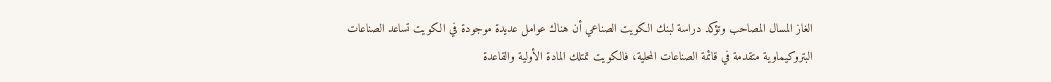الغاز المسال المصاحب وتؤكد دراسة لبنك الكويت الصناعي أن هناك عوامل عديدة موجودة في الكويت تساعد الصناعات البتروكيماوية متقدمة في قائمة الصناعات المحلية، فالكويت تمتلك المادة الأولية والقاعدة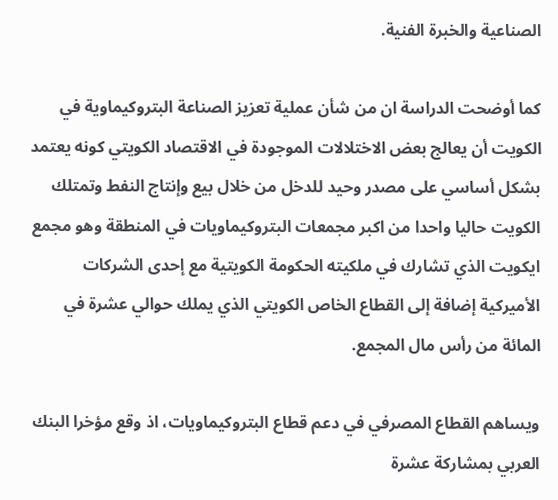الصناعية والخبرة الفنية.

كما أوضحت الدراسة ان من شأن عملية تعزيز الصناعة البتروكيماوية في الكويت أن يعالج بعض الاختلالات الموجودة في الاقتصاد الكويتي كونه يعتمد بشكل أساسي على مصدر وحيد للدخل من خلال بيع وإنتاج النفط وتمتلك الكويت حاليا واحدا من اكبر مجمعات البتروكيماويات في المنطقة وهو مجمع ايكويت الذي تشارك في ملكيته الحكومة الكويتية مع إحدى الشركات الأميركية إضافة إلى القطاع الخاص الكويتي الذي يملك حوالي عشرة في المائة من رأس مال المجمع.

ويساهم القطاع المصرفي في دعم قطاع البتروكيماويات، اذ وقع مؤخرا البنك العربي بمشاركة عشرة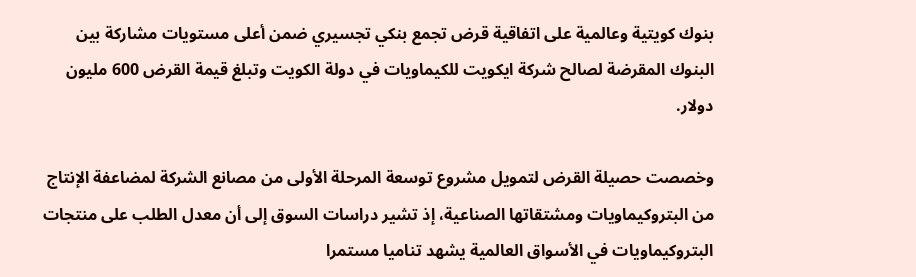بنوك كويتية وعالمية على اتفاقية قرض تجمع بنكي تجسيري ضمن أعلى مستويات مشاركة بين البنوك المقرضة لصالح شركة ايكويت للكيماويات في دولة الكويت وتبلغ قيمة القرض 600 مليون دولار.

وخصصت حصيلة القرض لتمويل مشروع توسعة المرحلة الأولى من مصانع الشركة لمضاعفة الإنتاج من البتروكيماويات ومشتقاتها الصناعية، إذ تشير دراسات السوق إلى أن معدل الطلب على منتجات البتروكيماويات في الأسواق العالمية يشهد تناميا مستمرا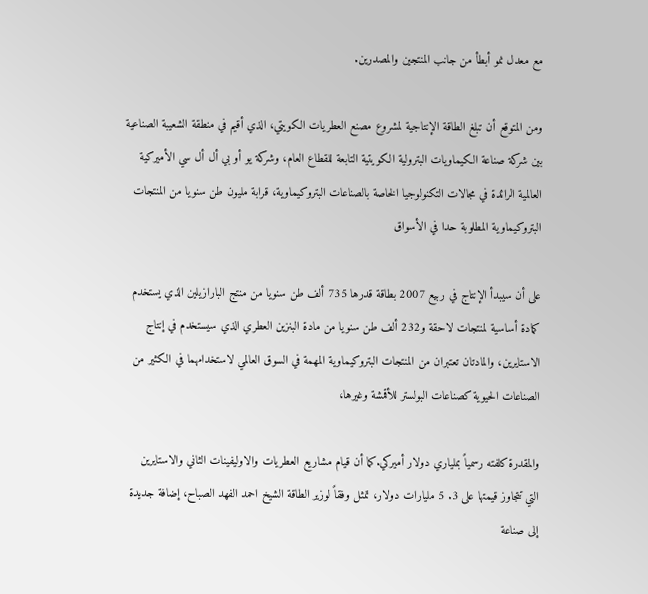مع معدل نمو أبطأ من جانب المنتجين والمصدرين.

ومن المتوقع أن تبلغ الطاقة الإنتاجية لمشروع مصنع العطريات الكويتي، الذي أقيم في منطقة الشعيبة الصناعية بين شركة صناعة الكيماويات البترولية الكويتية التابعة للقطاع العام، وشركة يو أو بي أل أل سي الأميركية العالمية الرائدة في مجالات التكنولوجيا الخاصة بالصناعات البتروكيماوية، قرابة مليون طن سنويا من المنتجات البتروكيماوية المطلوبة حدا في الأسواق

على أن سيبدأ الإنتاج في ربيع 2007 بطاقة قدرها 735 ألف طن سنويا من منتج البارازيلين الذي يستخدم كمادة أساسية لمنتجات لاحقة و232 ألف طن سنويا من مادة البنزين العطري الذي سيستخدم في إنتاج الاستايرين، والمادتان تعتبران من المنتجات البتروكيماوية المهمة في السوق العالمي لاستخدامهما في الكثير من الصناعات الحيوية كصناعات البولستر للأقمشة وغيرها،

والمقدرة كلفته رسمياً بملياري دولار أميركي.كما أن قيام مشاريع العطريات والاوليفينات الثاني والاستايرين التي تتجاوز قيمتها على 3. 5 مليارات دولار، تمثل وفقاً لوزير الطاقة الشيخ احمد الفهد الصباح، إضافة جديدة إلى صناعة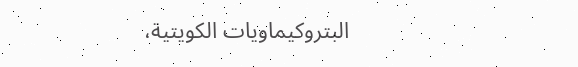البتروكيماويات الكويتية،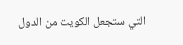التي ستجعل الكويت من الدول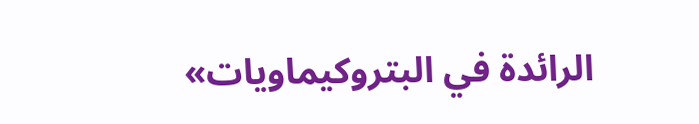الرائدة في البتروكيماويات»